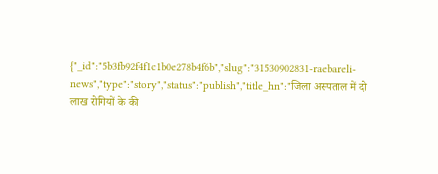{"_id":"5b3fb92f4f1c1b0e278b4f6b","slug":"31530902831-raebareli-news","type":"story","status":"publish","title_hn":"जिला अस्पताल में दो लाख रोगियों के की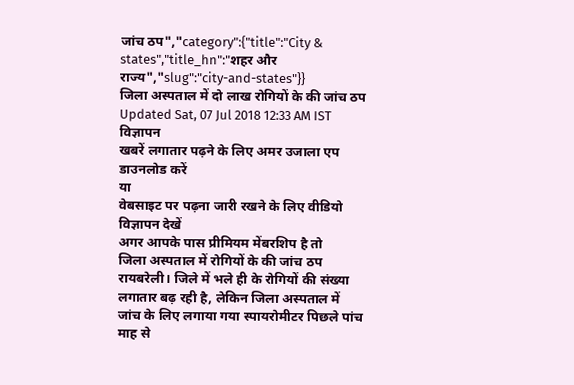जांच ठप","category":{"title":"City & states","title_hn":"शहर और राज्य","slug":"city-and-states"}}
जिला अस्पताल में दो लाख रोगियों के की जांच ठप
Updated Sat, 07 Jul 2018 12:33 AM IST
विज्ञापन
खबरें लगातार पढ़ने के लिए अमर उजाला एप डाउनलोड करें
या
वेबसाइट पर पढ़ना जारी रखने के लिए वीडियो विज्ञापन देखें
अगर आपके पास प्रीमियम मेंबरशिप है तो
जिला अस्पताल में रोगियों के की जांच ठप
रायबरेली। जिले में भले ही के रोगियों की संख्या लगातार बढ़ रही है, लेकिन जिला अस्पताल में जांच के लिए लगाया गया स्पायरोमीटर पिछले पांच माह से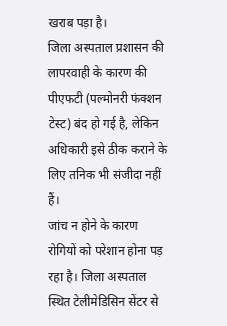खराब पड़ा है।
जिला अस्पताल प्रशासन की लापरवाही के कारण की पीएफटी (पल्मोनरी फंक्शन टेस्ट) बंद हो गई है, लेकिन अधिकारी इसे ठीक कराने के लिए तनिक भी संजीदा नहीं हैं।
जांच न होने के कारण रोगियों को परेशान होना पड़ रहा है। जिला अस्पताल स्थित टेलीमेडिसिन सेंटर से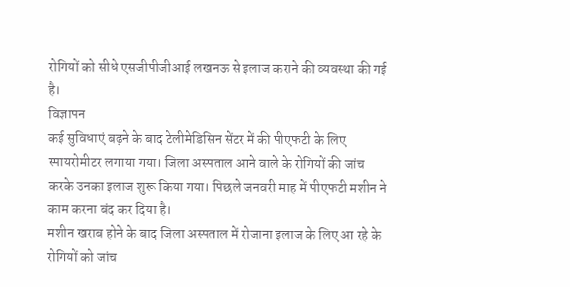रोगियों को सीधे एसजीपीजीआई लखनऊ से इलाज कराने की व्यवस्था की गई है।
विज्ञापन
कई सुविधाएं बढ़ने के बाद टेलीमेडिसिन सेंटर में की पीएफटी के लिए स्पायरोमीटर लगाया गया। जिला अस्पताल आने वाले के रोगियों की जांच करके उनका इलाज शुरू किया गया। पिछले जनवरी माह में पीएफटी मशीन ने काम करना बंद कर दिया है।
मशीन खराब होने के बाद जिला अस्पताल में रोजाना इलाज के लिए आ रहे के रोगियों को जांच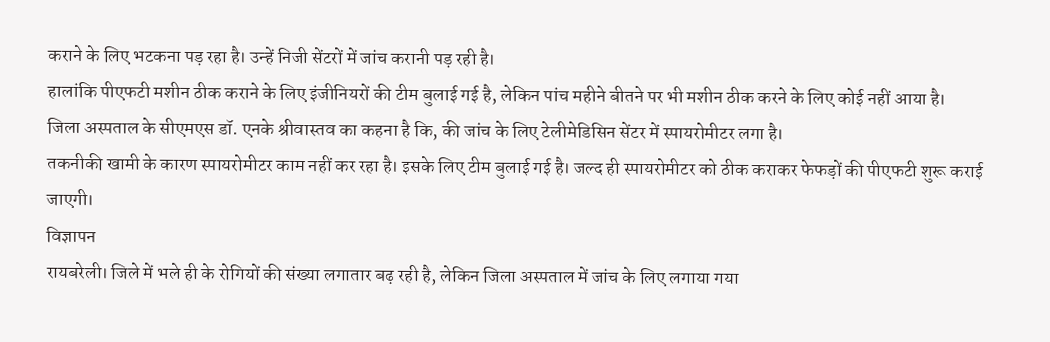कराने के लिए भटकना पड़ रहा है। उन्हें निजी सेंटरों में जांच करानी पड़ रही है।
हालांकि पीएफटी मशीन ठीक कराने के लिए इंजीनियरों की टीम बुलाई गई है, लेकिन पांच महीने बीतने पर भी मशीन ठीक करने के लिए कोई नहीं आया है।
जिला अस्पताल के सीएमएस डॉ. एनके श्रीवास्तव का कहना है कि, की जांच के लिए टेलीमेडिसिन सेंटर में स्पायरोमीटर लगा है।
तकनीकी खामी के कारण स्पायरोमीटर काम नहीं कर रहा है। इसके लिए टीम बुलाई गई है। जल्द ही स्पायरोमीटर को ठीक कराकर फेफड़ों की पीएफटी शुरू कराई जाएगी।
विज्ञापन
रायबरेली। जिले में भले ही के रोगियों की संख्या लगातार बढ़ रही है, लेकिन जिला अस्पताल में जांच के लिए लगाया गया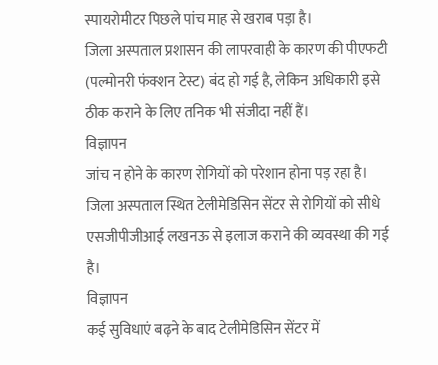स्पायरोमीटर पिछले पांच माह से खराब पड़ा है।
जिला अस्पताल प्रशासन की लापरवाही के कारण की पीएफटी (पल्मोनरी फंक्शन टेस्ट) बंद हो गई है, लेकिन अधिकारी इसे ठीक कराने के लिए तनिक भी संजीदा नहीं हैं।
विज्ञापन
जांच न होने के कारण रोगियों को परेशान होना पड़ रहा है। जिला अस्पताल स्थित टेलीमेडिसिन सेंटर से रोगियों को सीधे एसजीपीजीआई लखनऊ से इलाज कराने की व्यवस्था की गई है।
विज्ञापन
कई सुविधाएं बढ़ने के बाद टेलीमेडिसिन सेंटर में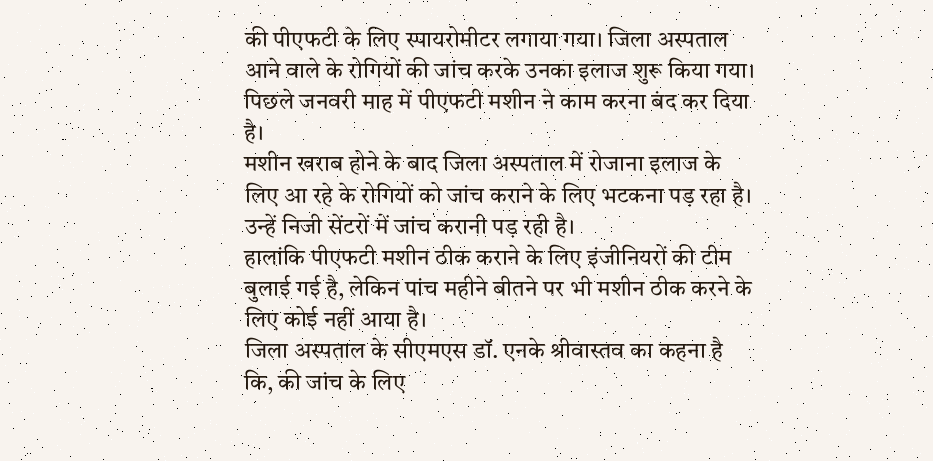की पीएफटी के लिए स्पायरोमीटर लगाया गया। जिला अस्पताल आने वाले के रोगियों की जांच करके उनका इलाज शुरू किया गया। पिछले जनवरी माह में पीएफटी मशीन ने काम करना बंद कर दिया है।
मशीन खराब होने के बाद जिला अस्पताल में रोजाना इलाज के लिए आ रहे के रोगियों को जांच कराने के लिए भटकना पड़ रहा है। उन्हें निजी सेंटरों में जांच करानी पड़ रही है।
हालांकि पीएफटी मशीन ठीक कराने के लिए इंजीनियरों की टीम बुलाई गई है, लेकिन पांच महीने बीतने पर भी मशीन ठीक करने के लिए कोई नहीं आया है।
जिला अस्पताल के सीएमएस डॉ. एनके श्रीवास्तव का कहना है कि, की जांच के लिए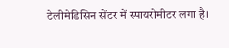टेलीमेडिसिन सेंटर में स्पायरोमीटर लगा है।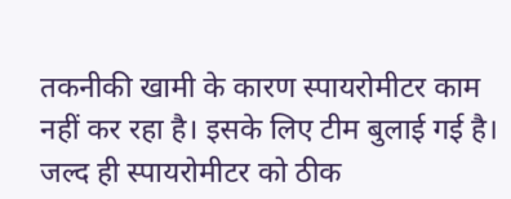तकनीकी खामी के कारण स्पायरोमीटर काम नहीं कर रहा है। इसके लिए टीम बुलाई गई है। जल्द ही स्पायरोमीटर को ठीक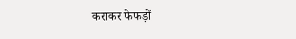कराकर फेफड़ों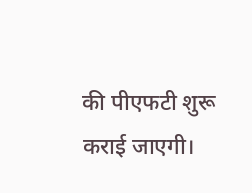की पीएफटी शुरू कराई जाएगी।